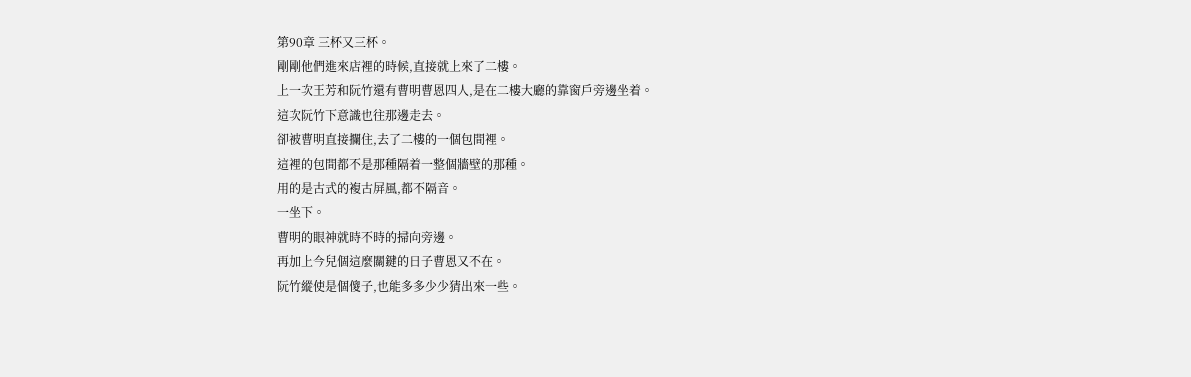第90章 三杯又三杯。
剛剛他們進來店裡的時候,直接就上來了二樓。
上一次王芳和阮竹還有曹明曹恩四人,是在二樓大廳的靠窗戶旁邊坐着。
這次阮竹下意識也往那邊走去。
卻被曹明直接攔住,去了二樓的一個包間裡。
這裡的包間都不是那種隔着一整個牆壁的那種。
用的是古式的複古屏風,都不隔音。
一坐下。
曹明的眼神就時不時的掃向旁邊。
再加上今兒個這麼關鍵的日子曹恩又不在。
阮竹縱使是個傻子,也能多多少少猜出來一些。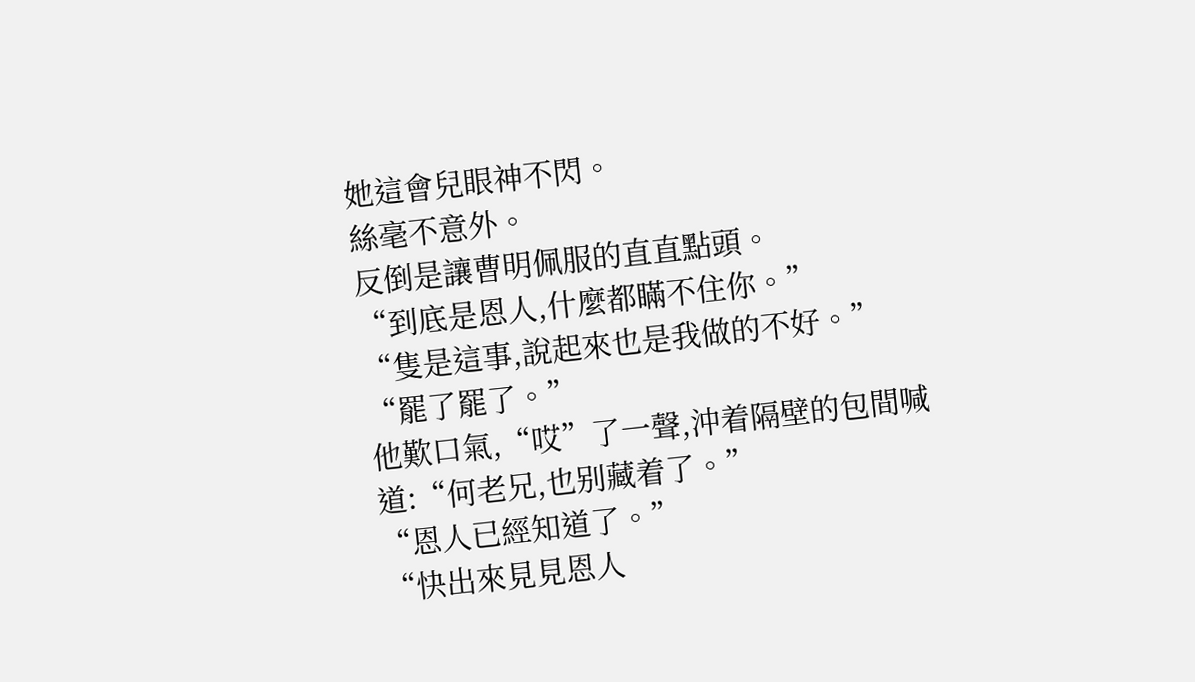她這會兒眼神不閃。
絲毫不意外。
反倒是讓曹明佩服的直直點頭。
“到底是恩人,什麼都瞞不住你。”
“隻是這事,說起來也是我做的不好。”
“罷了罷了。”
他歎口氣,“哎”了一聲,沖着隔壁的包間喊道:“何老兄,也别藏着了。”
“恩人已經知道了。”
“快出來見見恩人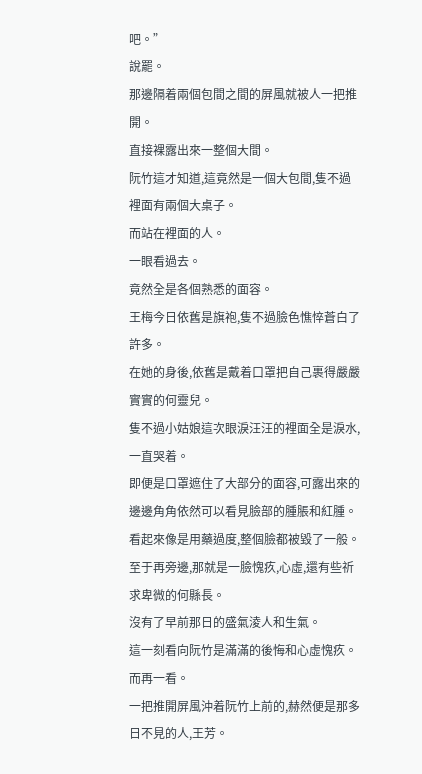吧。”
說罷。
那邊隔着兩個包間之間的屏風就被人一把推開。
直接裸露出來一整個大間。
阮竹這才知道,這竟然是一個大包間,隻不過裡面有兩個大桌子。
而站在裡面的人。
一眼看過去。
竟然全是各個熟悉的面容。
王梅今日依舊是旗袍,隻不過臉色憔悴蒼白了許多。
在她的身後,依舊是戴着口罩把自己裹得嚴嚴實實的何靈兒。
隻不過小姑娘這次眼淚汪汪的裡面全是淚水,一直哭着。
即便是口罩遮住了大部分的面容,可露出來的邊邊角角依然可以看見臉部的腫脹和紅腫。
看起來像是用藥過度,整個臉都被毀了一般。
至于再旁邊,那就是一臉愧疚,心虛,還有些祈求卑微的何縣長。
沒有了早前那日的盛氣淩人和生氣。
這一刻看向阮竹是滿滿的後悔和心虛愧疚。
而再一看。
一把推開屏風沖着阮竹上前的,赫然便是那多日不見的人,王芳。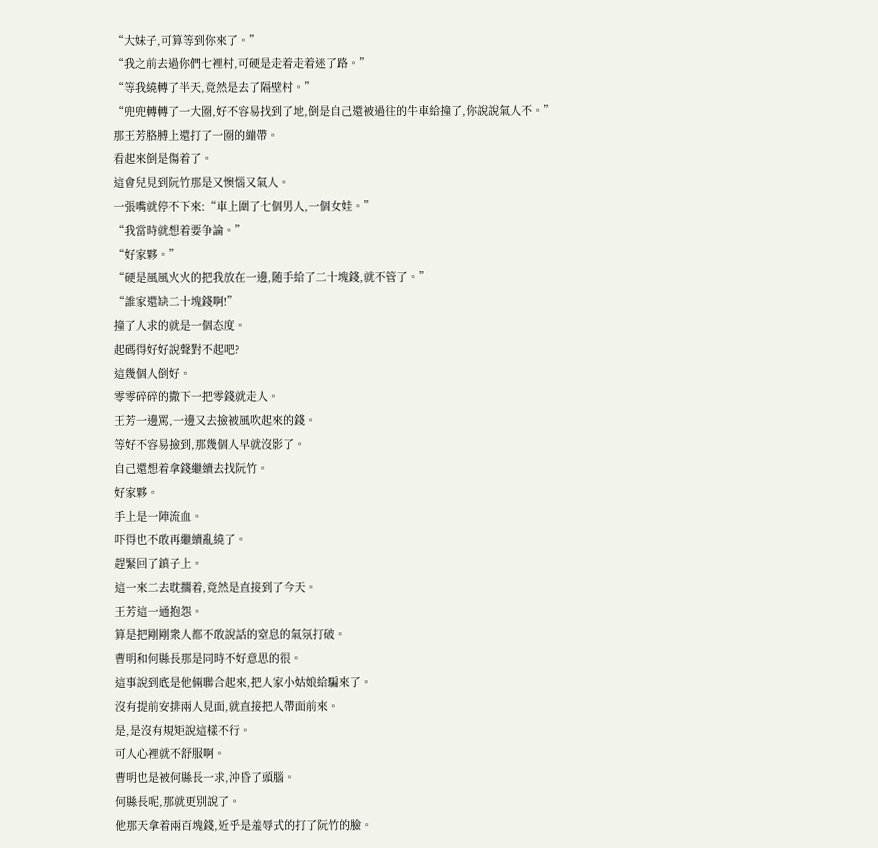“大妹子,可算等到你來了。”
“我之前去過你們七裡村,可硬是走着走着迷了路。”
“等我繞轉了半天,竟然是去了隔壁村。”
“兜兜轉轉了一大圈,好不容易找到了地,倒是自己還被過往的牛車給撞了,你說說氣人不。”
那王芳胳膊上還打了一圈的繃帶。
看起來倒是傷着了。
這會兒見到阮竹那是又懊惱又氣人。
一張嘴就停不下來:“車上圍了七個男人,一個女娃。”
“我當時就想着要争論。”
“好家夥。”
“硬是風風火火的把我放在一邊,随手給了二十塊錢,就不管了。”
“誰家還缺二十塊錢啊!”
撞了人求的就是一個态度。
起碼得好好說聲對不起吧?
這幾個人倒好。
零零碎碎的撒下一把零錢就走人。
王芳一邊罵,一邊又去撿被風吹起來的錢。
等好不容易撿到,那幾個人早就沒影了。
自己還想着拿錢繼續去找阮竹。
好家夥。
手上是一陣流血。
吓得也不敢再繼續亂繞了。
趕緊回了鎮子上。
這一來二去耽擱着,竟然是直接到了今天。
王芳這一通抱怨。
算是把剛剛衆人都不敢說話的窒息的氣氛打破。
曹明和何縣長那是同時不好意思的很。
這事說到底是他倆聯合起來,把人家小姑娘給騙來了。
沒有提前安排兩人見面,就直接把人帶面前來。
是,是沒有規矩說這樣不行。
可人心裡就不舒服啊。
曹明也是被何縣長一求,沖昏了頭腦。
何縣長呢,那就更别說了。
他那天拿着兩百塊錢,近乎是羞辱式的打了阮竹的臉。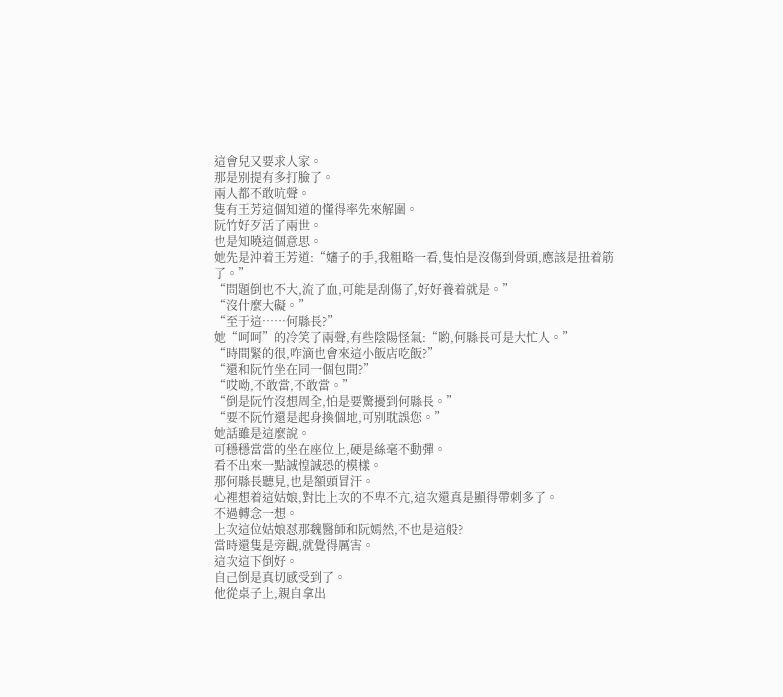這會兒又要求人家。
那是别提有多打臉了。
兩人都不敢吭聲。
隻有王芳這個知道的懂得率先來解圍。
阮竹好歹活了兩世。
也是知曉這個意思。
她先是沖着王芳道:“嬸子的手,我粗略一看,隻怕是沒傷到骨頭,應該是扭着筋了。”
“問題倒也不大,流了血,可能是刮傷了,好好養着就是。”
“沒什麼大礙。”
“至于這……何縣長?”
她“呵呵”的冷笑了兩聲,有些陰陽怪氣:“喲,何縣長可是大忙人。”
“時間緊的很,咋滴也會來這小飯店吃飯?”
“還和阮竹坐在同一個包間?”
“哎呦,不敢當,不敢當。”
“倒是阮竹沒想周全,怕是要驚擾到何縣長。”
“要不阮竹還是起身換個地,可别耽誤您。”
她話雖是這麼說。
可穩穩當當的坐在座位上,硬是絲毫不動彈。
看不出來一點誠惶誠恐的模樣。
那何縣長聽見,也是額頭冒汗。
心裡想着這姑娘,對比上次的不卑不亢,這次還真是顯得帶刺多了。
不過轉念一想。
上次這位姑娘怼那魏醫師和阮嫣然,不也是這般?
當時還隻是旁觀,就覺得厲害。
這次這下倒好。
自己倒是真切感受到了。
他從桌子上,親自拿出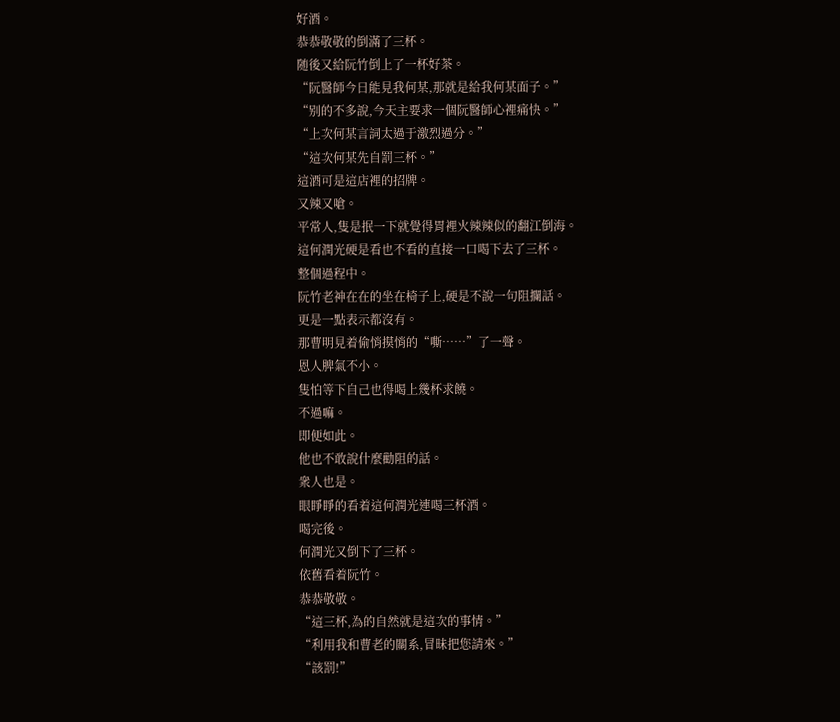好酒。
恭恭敬敬的倒滿了三杯。
随後又給阮竹倒上了一杯好茶。
“阮醫師今日能見我何某,那就是給我何某面子。”
“别的不多說,今天主要求一個阮醫師心裡痛快。”
“上次何某言詞太過于激烈過分。”
“這次何某先自罰三杯。”
這酒可是這店裡的招牌。
又辣又嗆。
平常人,隻是抿一下就覺得胃裡火辣辣似的翻江倒海。
這何潤光硬是看也不看的直接一口喝下去了三杯。
整個過程中。
阮竹老神在在的坐在椅子上,硬是不說一句阻攔話。
更是一點表示都沒有。
那曹明見着偷悄摸悄的“嘶……”了一聲。
恩人脾氣不小。
隻怕等下自己也得喝上幾杯求饒。
不過嘛。
即便如此。
他也不敢說什麼勸阻的話。
衆人也是。
眼睜睜的看着這何潤光連喝三杯酒。
喝完後。
何潤光又倒下了三杯。
依舊看着阮竹。
恭恭敬敬。
“這三杯,為的自然就是這次的事情。”
“利用我和曹老的關系,冒昧把您請來。”
“該罰!”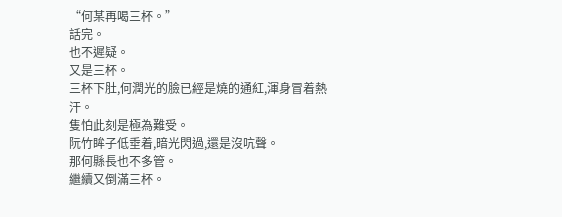“何某再喝三杯。”
話完。
也不遲疑。
又是三杯。
三杯下肚,何潤光的臉已經是燒的通紅,渾身冒着熱汗。
隻怕此刻是極為難受。
阮竹眸子低垂着,暗光閃過,還是沒吭聲。
那何縣長也不多管。
繼續又倒滿三杯。